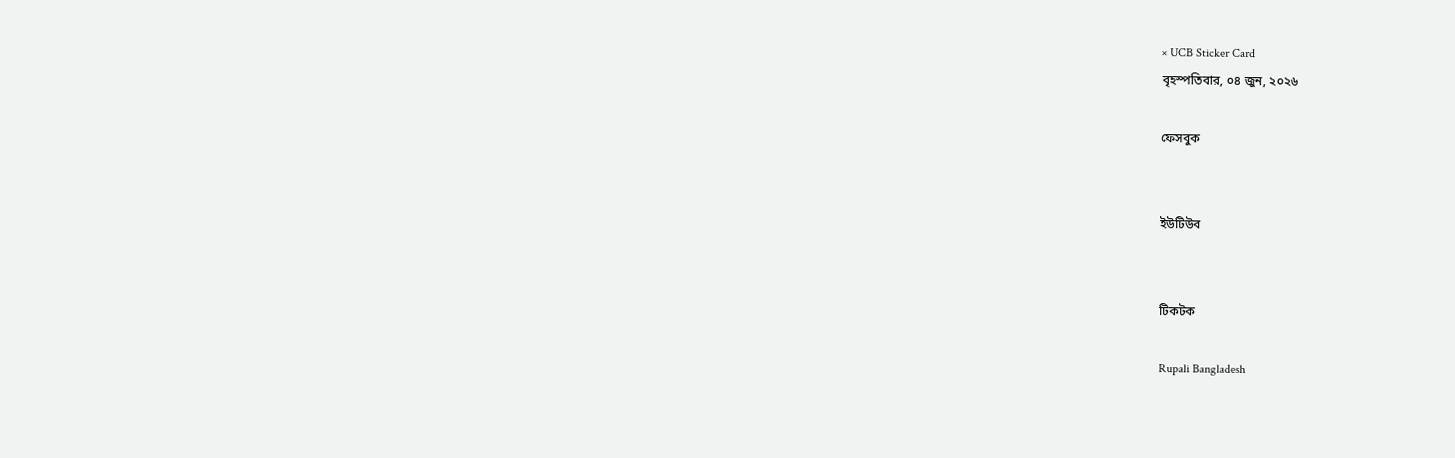× UCB Sticker Card
বৃহস্পতিবার, ০৪ জুন, ২০২৬

ফেসবুক


ইউটিউব


টিকটক

Rupali Bangladesh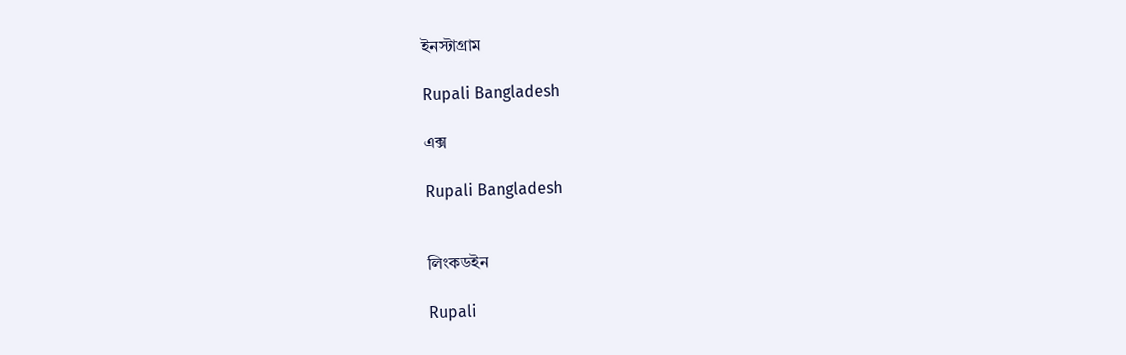ইনস্টাগ্রাম

Rupali Bangladesh

এক্স

Rupali Bangladesh


লিংকডইন

Rupali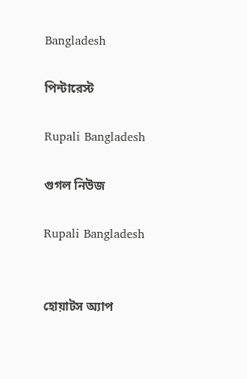Bangladesh

পিন্টারেস্ট

Rupali Bangladesh

গুগল নিউজ

Rupali Bangladesh


হোয়াটস অ্যাপ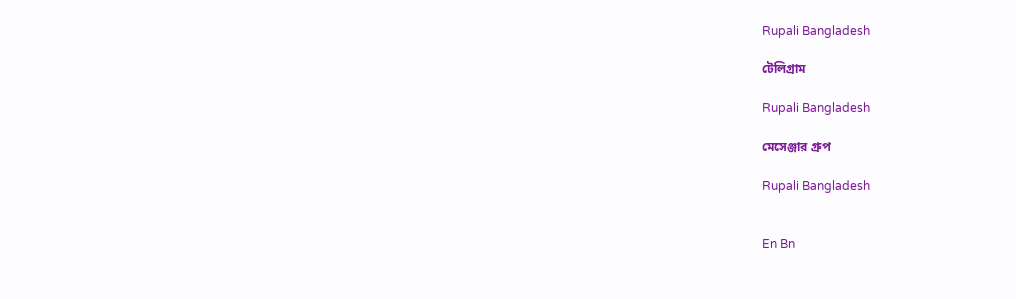Rupali Bangladesh

টেলিগ্রাম

Rupali Bangladesh

মেসেঞ্জার গ্রুপ

Rupali Bangladesh


En Bn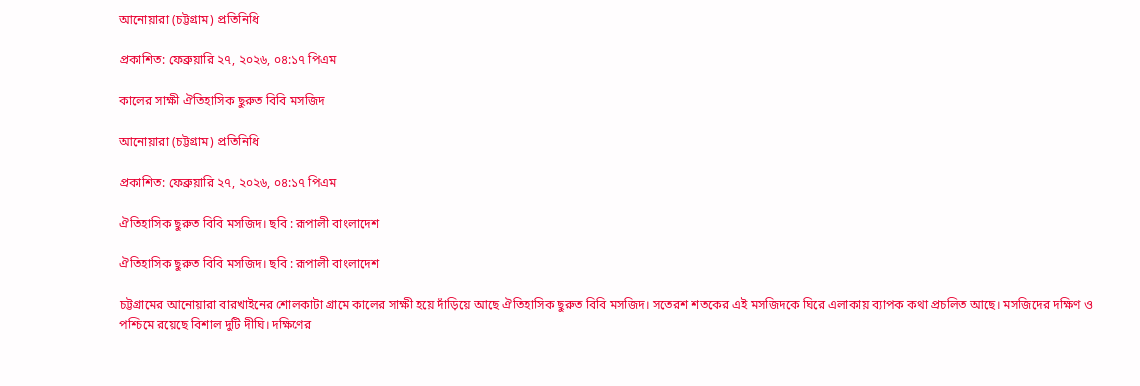আনোয়ারা (চট্টগ্রাম) প্রতিনিধি

প্রকাশিত: ফেব্রুয়ারি ২৭, ২০২৬, ০৪:১৭ পিএম

কালের সাক্ষী ঐতিহাসিক ছুরুত বিবি মসজিদ

আনোয়ারা (চট্টগ্রাম) প্রতিনিধি

প্রকাশিত: ফেব্রুয়ারি ২৭, ২০২৬, ০৪:১৭ পিএম

ঐতিহাসিক ছুরুত বিবি মসজিদ। ছবি : রূপালী বাংলাদেশ

ঐতিহাসিক ছুরুত বিবি মসজিদ। ছবি : রূপালী বাংলাদেশ

চট্টগ্রামের আনোয়ারা বারখাইনের শোলকাটা গ্রামে কালের সাক্ষী হয়ে দাঁড়িয়ে আছে ঐতিহাসিক ছুরুত বিবি মসজিদ। সতেরশ শতকের এই মসজিদকে ঘিরে এলাকায় ব্যাপক কথা প্রচলিত আছে। মসজিদের দক্ষিণ ও পশ্চিমে রয়েছে বিশাল দুটি দীঘি। দক্ষিণের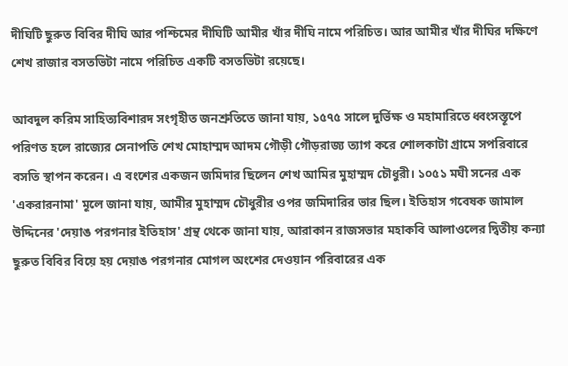দীঘিটি ছুরুত বিবির দীঘি আর পশ্চিমের দীঘিটি আমীর খাঁর দীঘি নামে পরিচিত। আর আমীর খাঁর দীঘির দক্ষিণে শেখ রাজার বসতভিটা নামে পরিচিত একটি বসতভিটা রয়েছে।

আবদুল করিম সাহিত্যবিশারদ সংগৃহীত জনশ্রুতিতে জানা যায়, ১৫৭৫ সালে দুর্ভিক্ষ ও মহামারিতে ধ্বংসস্তূপে পরিণত হলে রাজ্যের সেনাপতি শেখ মোহাম্মদ আদম গৌড়ী গৌড়রাজ্য ত্যাগ করে শোলকাটা গ্রামে সপরিবারে বসতি স্থাপন করেন। এ বংশের একজন জমিদার ছিলেন শেখ আমির মুহাম্মদ চৌধুরী। ১০৫১ মঘী সনের এক 'একরারনামা' মূলে জানা যায়, আমীর মুহাম্মদ চৌধুরীর ওপর জমিদারির ভার ছিল। ইতিহাস গবেষক জামাল উদ্দিনের 'দেয়াঙ পরগনার ইতিহাস' গ্রন্থ থেকে জানা যায়, আরাকান রাজসভার মহাকবি আলাওলের দ্বিতীয় কন্যা ছুরুত বিবির বিয়ে হয় দেয়াঙ পরগনার মোগল অংশের দেওয়ান পরিবারের এক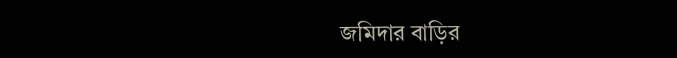জমিদার বাড়ির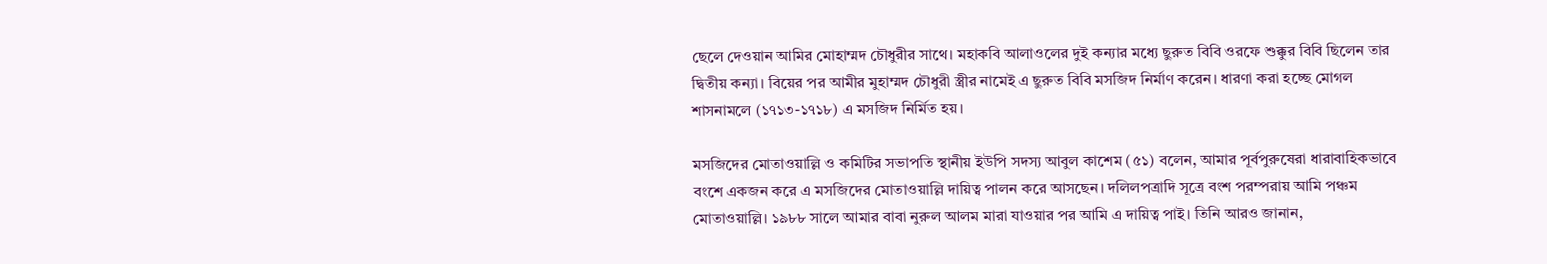ছেলে দেওয়ান আমির মোহাম্মদ চৌধুরীর সাথে। মহাকবি আলাওলের দুই কন্যার মধ্যে ছুরুত বিবি ওরফে শুক্কুর বিবি ছিলেন তার দ্বিতীয় কন্যা। বিয়ের পর আমীর মুহাম্মদ চৌধুরী স্ত্রীর নামেই এ ছুরুত বিবি মসজিদ নির্মাণ করেন। ধারণা করা হচ্ছে মোগল শাসনামলে (১৭১৩-১৭১৮) এ মসজিদ নির্মিত হয়।

মসজিদের মোতাওয়াল্লি ও কমিটির সভাপতি স্থানীয় ইউপি সদস্য আবুল কাশেম (৫১) বলেন, আমার পূর্বপুরুষেরা ধারাবাহিকভাবে বংশে একজন করে এ মসজিদের মোতাওয়াল্লি দায়িত্ব পালন করে আসছেন। দলিলপত্রাদি সূত্রে বংশ পরম্পরায় আমি পঞ্চম মোতাওয়াল্লি। ১৯৮৮ সালে আমার বাবা নুরুল আলম মারা যাওয়ার পর আমি এ দায়িত্ব পাই। তিনি আরও জানান,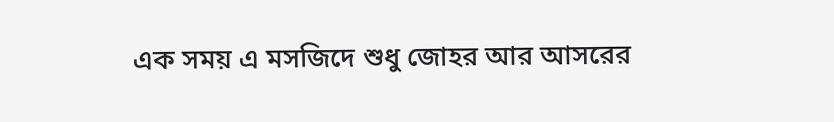এক সময় এ মসজিদে শুধু জোহর আর আসরের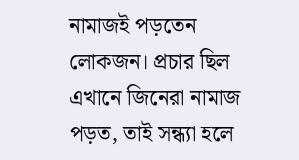নামাজই পড়তেন লোকজন। প্রচার ছিল এখানে জিনেরা নামাজ পড়ত, তাই সন্ধ্যা হলে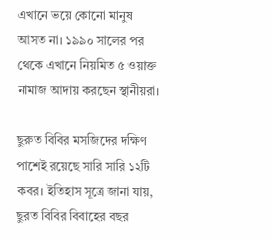এখানে ভয়ে কোনো মানুষ আসত না। ১৯৯০ সালের পর থেকে এখানে নিয়মিত ৫ ওয়াক্ত নামাজ আদায় করছেন স্থানীয়রা।

ছুরুত বিবির মসজিদের দক্ষিণ পাশেই রয়েছে সারি সারি ১২টি কবর। ইতিহাস সূত্রে জানা যায়, ছুরত বিবির বিবাহের বছর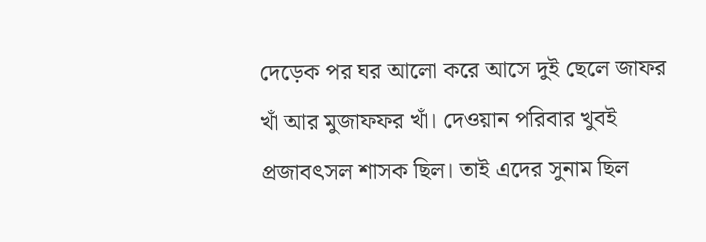দেড়েক পর ঘর আলো করে আসে দুই ছেলে জাফর খাঁ আর মুজাফফর খাঁ। দেওয়ান পরিবার খুবই প্রজাবৎসল শাসক ছিল। তাই এদের সুনাম ছিল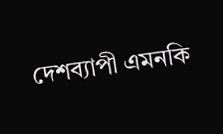দেশব্যাপী এমনকি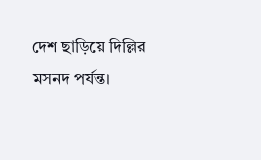দেশ ছাড়িয়ে দিল্লির মসনদ পর্যন্ত।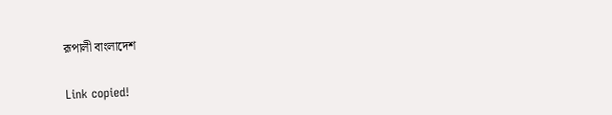রূপালী বাংলাদেশ

Link copied!